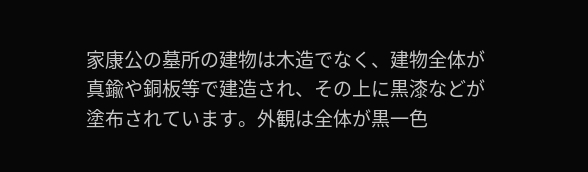家康公の墓所の建物は木造でなく、建物全体が真鍮や銅板等で建造され、その上に黒漆などが塗布されています。外観は全体が黒一色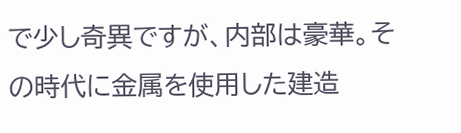で少し奇異ですが、内部は豪華。その時代に金属を使用した建造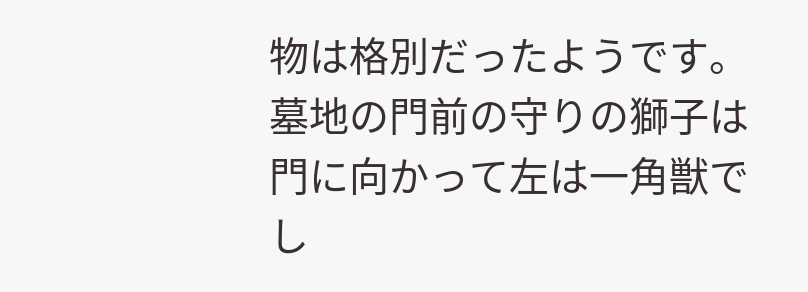物は格別だったようです。墓地の門前の守りの獅子は門に向かって左は一角獣でし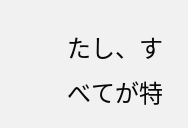たし、すべてが特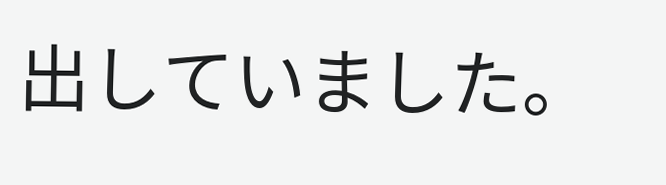出していました。